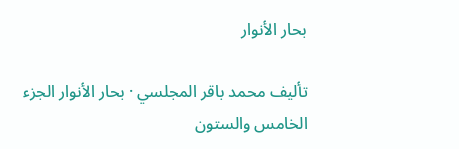بحار الأنوار

تأليف محمد باقر المجلسي · بحار الأنوار الجزء الخامس والستون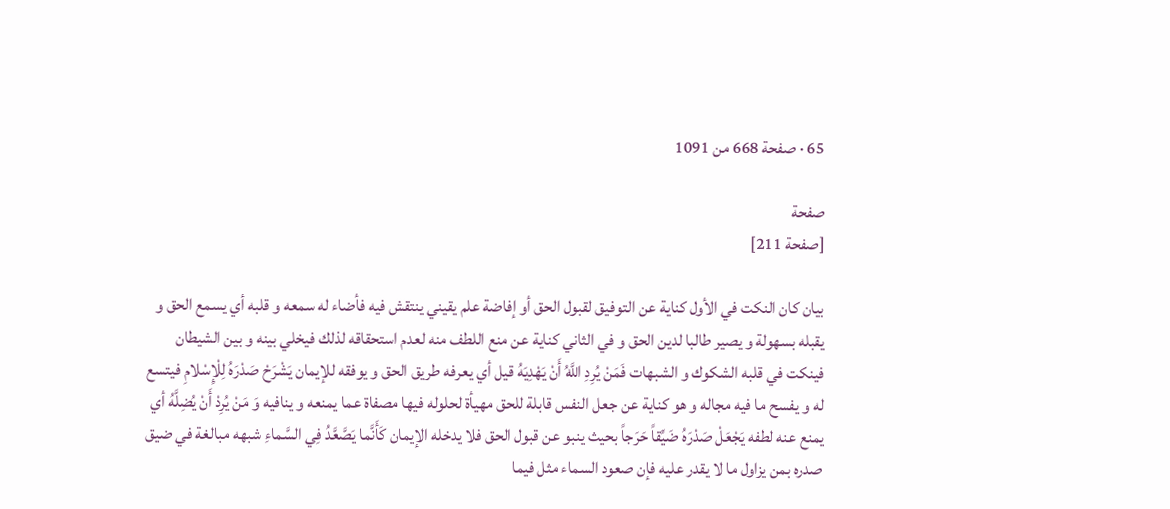65 · صفحة 668 من 1091

صفحة
[صفحة 211]

بيان كان النكت في الأول كناية عن التوفيق لقبول الحق أو إفاضة علم يقيني ينتقش فيه فأضاء له سمعه و قلبه أي يسمع الحق و يقبله بسهولة و يصير طالبا لدين الحق و في الثاني كناية عن منع اللطف منه لعدم استحقاقه لذلك فيخلي بينه و بين الشيطان فينكت في قلبه الشكوك و الشبهات فَمَنْ يُرِدِ اللَّهُ أَنْ يَهْدِيَهُ قيل أي يعرفه طريق الحق و يوفقه للإيمان يَشْرَحْ صَدْرَهُ لِلْإِسْلامِ فيتسع له و يفسح ما فيه مجاله و هو كناية عن جعل النفس قابلة للحق مهيأة لحلوله فيها مصفاة عما يمنعه و ينافيه وَ مَنْ يُرِدْ أَنْ يُضِلَّهُ أي يمنع عنه لطفه يَجْعَلْ صَدْرَهُ ضَيِّقاً حَرَجاً بحيث ينبو عن قبول الحق فلا يدخله الإيمان كَأَنَّما يَصَّعَّدُ فِي السَّماءِ شبهه مبالغة في ضيق صدره بمن يزاول ما لا يقدر عليه فإن صعود السماء مثل فيما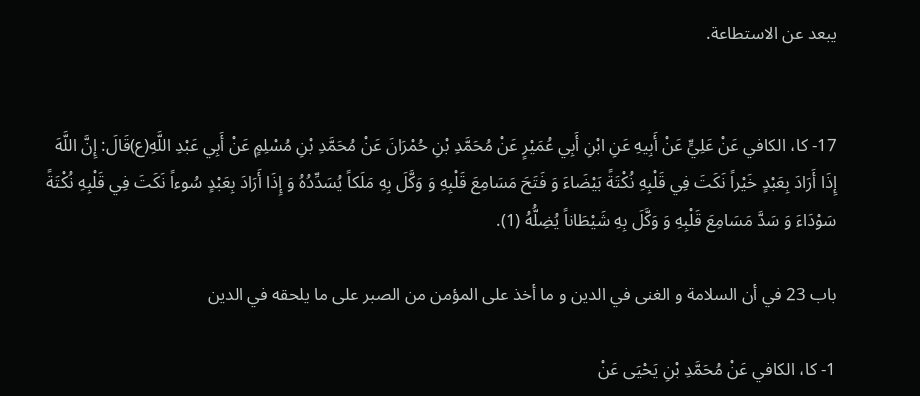يبعد عن الاستطاعة.


17- كا، الكافي عَنْ عَلِيٍّ عَنْ أَبِيهِ عَنِ ابْنِ أَبِي عُمَيْرٍ عَنْ مُحَمَّدِ بْنِ حُمْرَانَ عَنْ مُحَمَّدِ بْنِ مُسْلِمٍ عَنْ أَبِي عَبْدِ اللَّهِ(ع)قَالَ: إِنَّ اللَّهَ إِذَا أَرَادَ بِعَبْدٍ خَيْراً نَكَتَ فِي قَلْبِهِ نُكْتَةً بَيْضَاءَ وَ فَتَحَ مَسَامِعَ قَلْبِهِ وَ وَكَّلَ بِهِ مَلَكاً يُسَدِّدُهُ وَ إِذَا أَرَادَ بِعَبْدٍ سُوءاً نَكَتَ فِي قَلْبِهِ نُكْتَةً سَوْدَاءَ وَ سَدَّ مَسَامِعَ قَلْبِهِ وَ وَكَّلَ بِهِ شَيْطَاناً يُضِلُّهُ (1).

باب 23 في أن السلامة و الغنى في الدين و ما أخذ على المؤمن من الصبر على ما يلحقه في الدين

1- كا، الكافي عَنْ مُحَمَّدِ بْنِ يَحْيَى عَنْ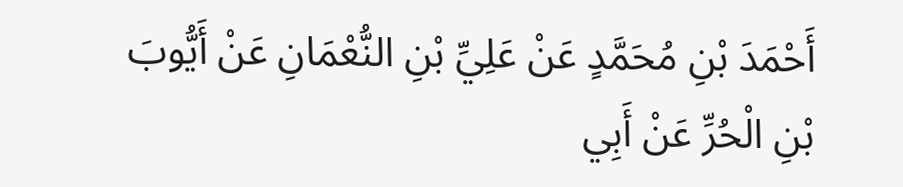أَحْمَدَ بْنِ مُحَمَّدٍ عَنْ عَلِيِّ بْنِ النُّعْمَانِ عَنْ أَيُّوبَ بْنِ الْحُرِّ عَنْ أَبِي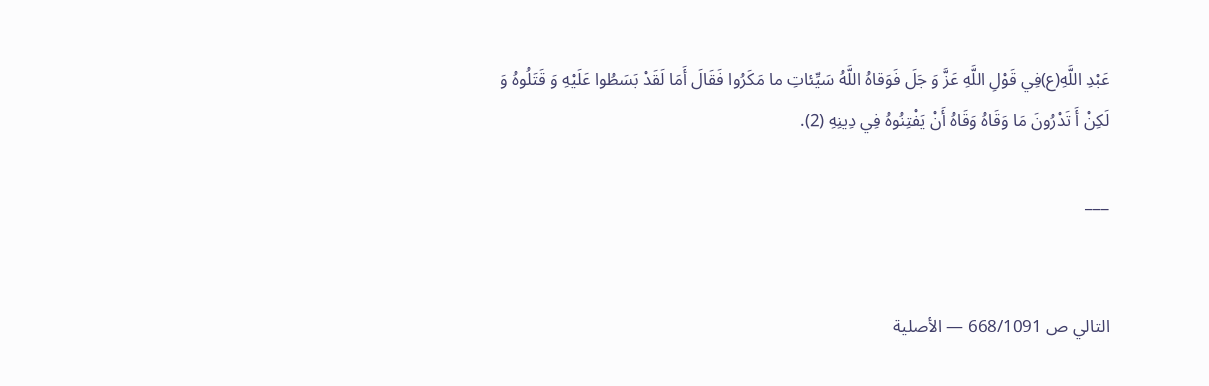عَبْدِ اللَّهِ(ع)فِي قَوْلِ اللَّهِ عَزَّ وَ جَلَ فَوَقاهُ اللَّهُ سَيِّئاتِ ما مَكَرُوا فَقَالَ أَمَا لَقَدْ بَسَطُوا عَلَيْهِ وَ قَتَلُوهُ وَ لَكِنْ أَ تَدْرُونَ مَا وَقَاهُ وَقَاهُ أَنْ يَفْتِنُوهُ فِي دِينِهِ (2).

___


التالي ص 668/1091 — الأصلية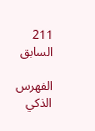211 السابق

الفهرس الذكي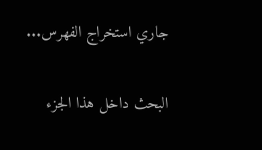جاري استخراج الفهرس...

البحث داخل هذا الجزء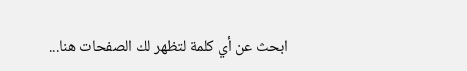ابحث عن أي كلمة لتظهر لك الصفحات هنا...